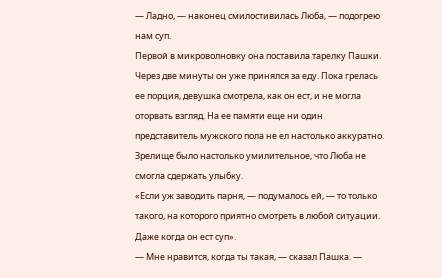— Ладно, — наконец смилостивилась Люба, — подогрею нам суп.
Первой в микроволновку она поставила тарелку Пашки. Через две минуты он уже принялся за еду. Пока грелась ее порция, девушка смотрела, как он ест, и не могла оторвать взгляд. На ее памяти еще ни один представитель мужского пола не ел настолько аккуратно. Зрелище было настолько умилительное, что Люба не смогла сдержать улыбку.
«Если уж заводить парня, — подумалось ей, — то только такого, на которого приятно смотреть в любой ситуации. Даже когда он ест суп».
— Мне нравится, когда ты такая, — сказал Пашка. —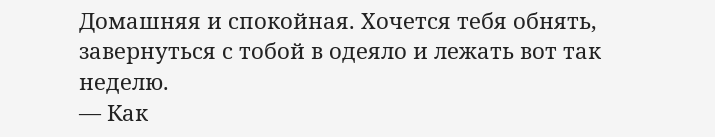Домашняя и спокойная. Хочется тебя обнять, завернуться с тобой в одеяло и лежать вот так неделю.
— Как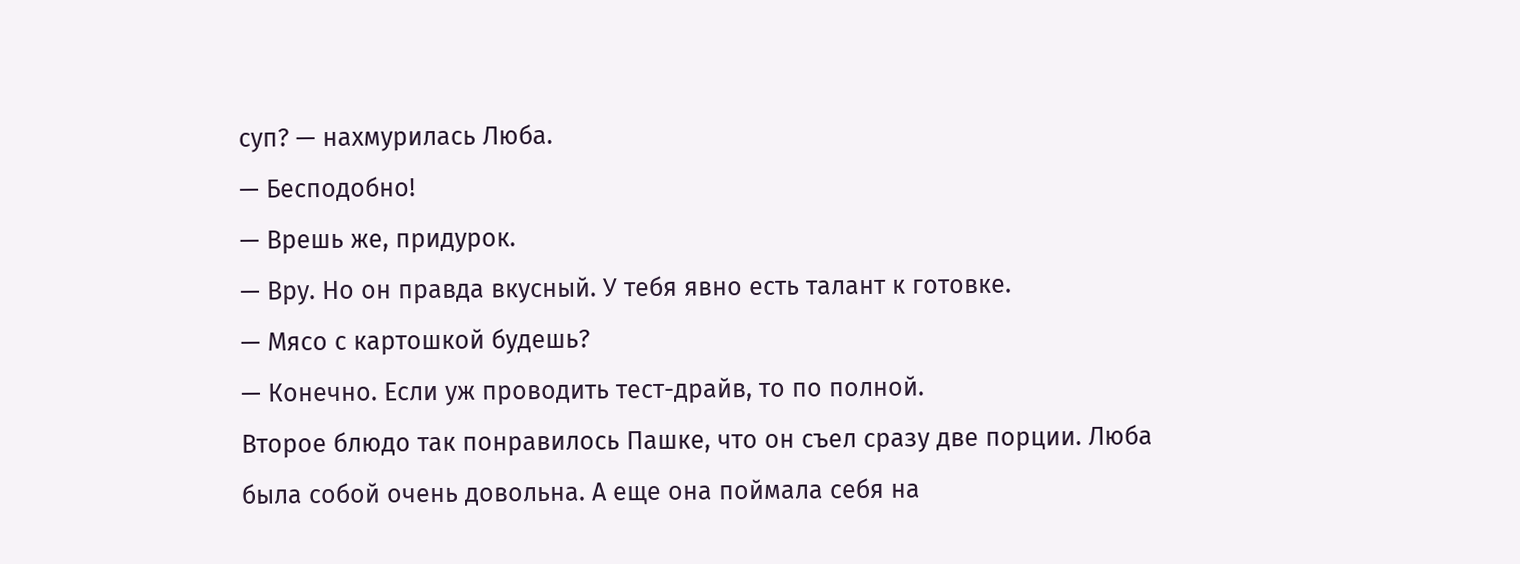суп? — нахмурилась Люба.
— Бесподобно!
— Врешь же, придурок.
— Вру. Но он правда вкусный. У тебя явно есть талант к готовке.
— Мясо с картошкой будешь?
— Конечно. Если уж проводить тест-драйв, то по полной.
Второе блюдо так понравилось Пашке, что он съел сразу две порции. Люба была собой очень довольна. А еще она поймала себя на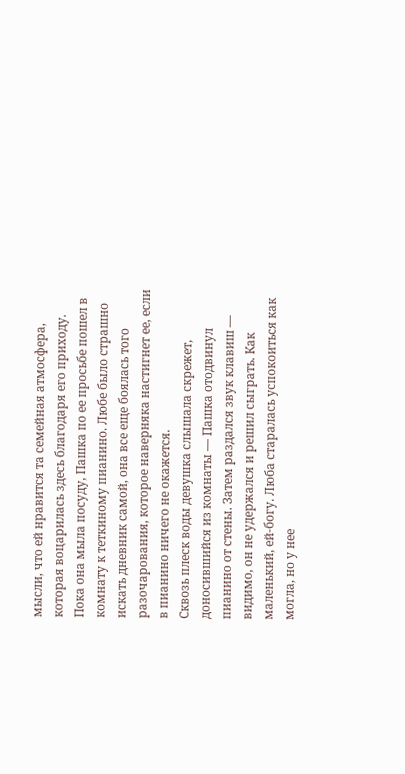мысли, что ей нравится та семейная атмосфера, которая воцарилась здесь благодаря его приходу.
Пока она мыла посуду, Пашка по ее просьбе пошел в комнату к теткиному пианино. Любе было страшно искать дневник самой, она все еще боялась того разочарования, которое наверняка настигнет ее, если в пианино ничего не окажется.
Сквозь плеск воды девушка слышала скрежет, доносившийся из комнаты — Пашка отодвинул пианино от стены. Затем раздался звук клавиш — видимо, он не удержался и решил сыграть. Как маленький, ей-богу. Люба старалась успокоиться как могла, но у нее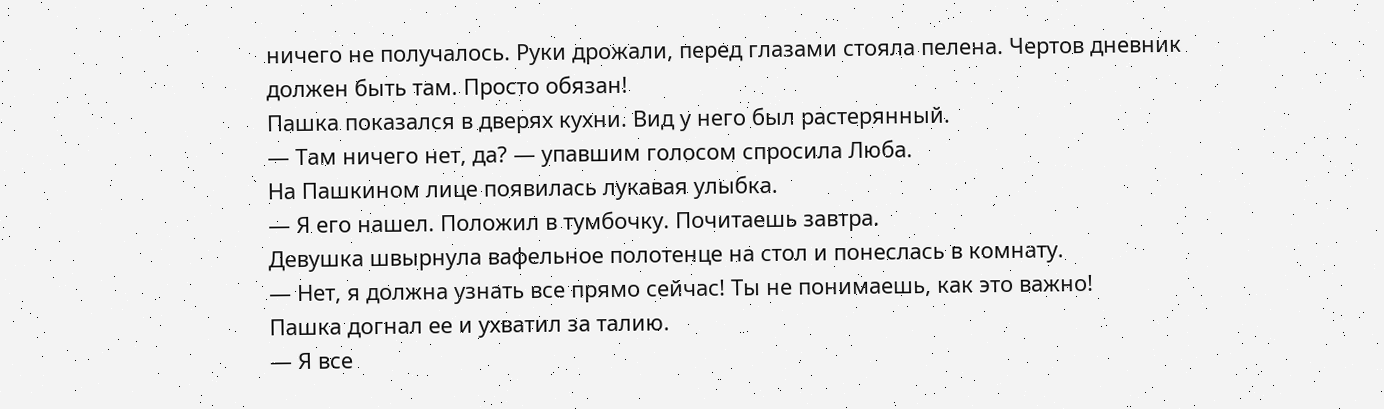ничего не получалось. Руки дрожали, перед глазами стояла пелена. Чертов дневник должен быть там. Просто обязан!
Пашка показался в дверях кухни. Вид у него был растерянный.
— Там ничего нет, да? — упавшим голосом спросила Люба.
На Пашкином лице появилась лукавая улыбка.
— Я его нашел. Положил в тумбочку. Почитаешь завтра.
Девушка швырнула вафельное полотенце на стол и понеслась в комнату.
— Нет, я должна узнать все прямо сейчас! Ты не понимаешь, как это важно!
Пашка догнал ее и ухватил за талию.
— Я все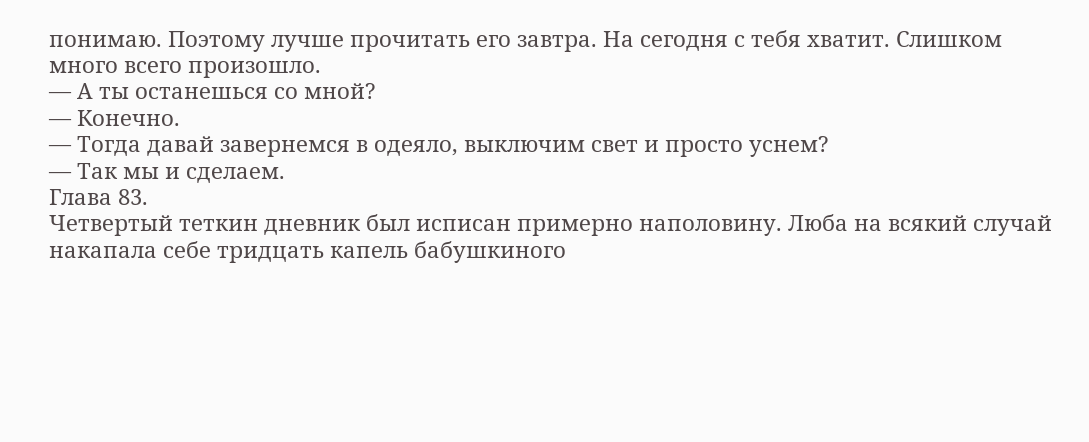понимаю. Поэтому лучше прочитать его завтра. На сегодня с тебя хватит. Слишком много всего произошло.
— А ты останешься со мной?
— Конечно.
— Тогда давай завернемся в одеяло, выключим свет и просто уснем?
— Так мы и сделаем.
Глава 83.
Четвертый теткин дневник был исписан примерно наполовину. Люба на всякий случай накапала себе тридцать капель бабушкиного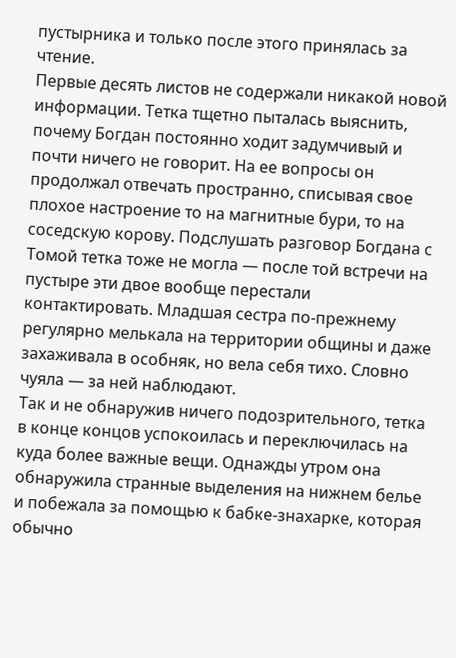пустырника и только после этого принялась за чтение.
Первые десять листов не содержали никакой новой информации. Тетка тщетно пыталась выяснить, почему Богдан постоянно ходит задумчивый и почти ничего не говорит. На ее вопросы он продолжал отвечать пространно, списывая свое плохое настроение то на магнитные бури, то на соседскую корову. Подслушать разговор Богдана с Томой тетка тоже не могла — после той встречи на пустыре эти двое вообще перестали контактировать. Младшая сестра по-прежнему регулярно мелькала на территории общины и даже захаживала в особняк, но вела себя тихо. Словно чуяла — за ней наблюдают.
Так и не обнаружив ничего подозрительного, тетка в конце концов успокоилась и переключилась на куда более важные вещи. Однажды утром она обнаружила странные выделения на нижнем белье и побежала за помощью к бабке-знахарке, которая обычно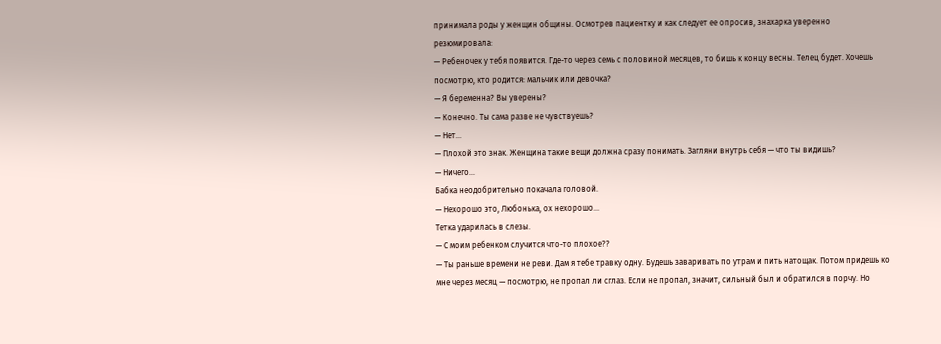принимала роды у женщин общины. Осмотрев пациентку и как следует ее опросив, знахарка уверенно резюмировала:
— Ребеночек у тебя появится. Где-то через семь с половиной месяцев, то бишь к концу весны. Телец будет. Хочешь посмотрю, кто родится: мальчик или девочка?
— Я беременна? Вы уверены?
— Конечно. Ты сама разве не чувствуешь?
— Нет...
— Плохой это знак. Женщина такие вещи должна сразу понимать. Загляни внутрь себя — что ты видишь?
— Ничего...
Бабка неодобрительно покачала головой.
— Нехорошо это, Любонька, ох нехорошо...
Тетка ударилась в слезы.
— С моим ребенком случится что-то плохое??
— Ты раньше времени не реви. Дам я тебе травку одну. Будешь заваривать по утрам и пить натощак. Потом придешь ко мне через месяц — посмотрю, не пропал ли сглаз. Если не пропал, значит, сильный был и обратился в порчу. Но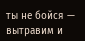ты не бойся — вытравим и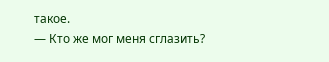такое.
— Кто же мог меня сглазить?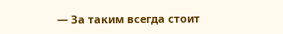— За таким всегда стоит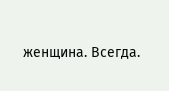женщина. Всегда.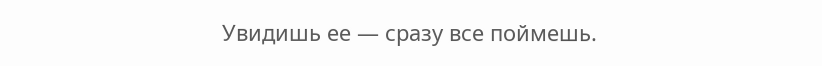Увидишь ее — сразу все поймешь.